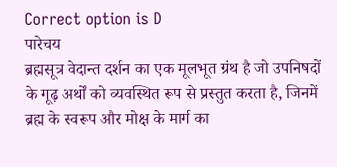Correct option is D
पारेचय
ब्रह्मसूत्र वेदान्त दर्शन का एक मूलभूत ग्रंथ है जो उपनिषदों के गूढ़ अर्थों को व्यवस्थित रूप से प्रस्तुत करता है, जिनमें ब्रह्म के स्वरूप और मोक्ष के मार्ग का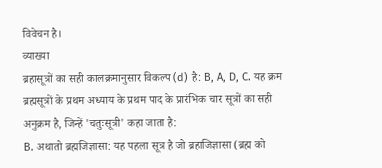विवेचन है।
व्याख्या
ब्रहासूत्रों का सही कालक्रमानुसार विकल्प (d) है: B, A, D, C. यह क्रम ब्रह्मसूत्रों के प्रथम अध्याय के प्रथम पाद के प्रारंभिक चार सूत्रों का सही अनुक्रम है, जिन्हें 'चतुःसूत्री' कहा जाता है:
B. अथातो ब्रह्मजिज्ञासा: यह पहला सूत्र है जो ब्रहाजिज्ञासा (ब्रह्म को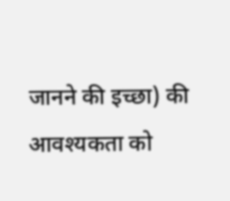जानने की इच्छा) की आवश्यकता को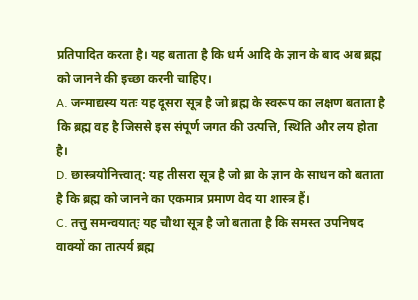प्रतिपादित करता है। यह बताता है कि धर्म आदि के ज्ञान के बाद अब ब्रह्म को जानने की इच्छा करनी चाहिए।
A. जन्माद्यस्य यतः यह दूसरा सूत्र है जो ब्रह्म के स्वरूप का लक्षण बताता है कि ब्रह्म वह है जिससे इस संपूर्ण जगत की उत्पत्ति, स्थिति और लय होता है।
D. छास्त्रयोनित्त्वात्: यह तीसरा सूत्र है जो ब्रा के ज्ञान के साधन को बताता है कि ब्रह्म को जानने का एकमात्र प्रमाण वेद या शास्त्र हैं।
C. तत्तु समन्वयात्ः यह चौथा सूत्र है जो बताता है कि समस्त उपनिषद वाक्यों का तात्पर्य ब्रह्म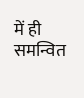में ही समन्वित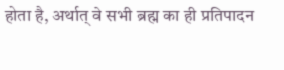होता है, अर्थात् वे सभी ब्रह्म का ही प्रतिपादन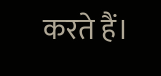करते हैं।